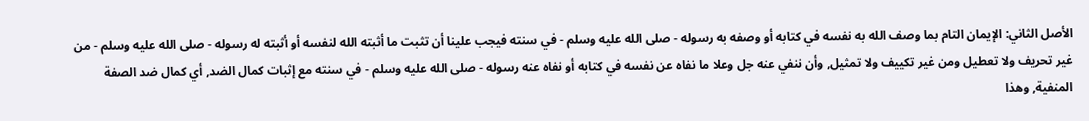الأصل الثاني: الإيمان التام بما وصف الله به نفسه في كتابه أو وصفه به رسوله - صلى الله عليه وسلم - في سنته فيجب علينا أن تثبت ما أثبته الله لنفسه أو أثبته له رسوله - صلى الله عليه وسلم - من غير تحريف ولا تعطيل ومن غير تكييف ولا تمثيل, وأن ننفي عنه جل وعلا ما نفاه عن نفسه في كتابه أو نفاه عنه رسوله - صلى الله عليه وسلم - في سنته مع إثبات كمال الضد, أي كمال ضد الصفة المنفية, وهذا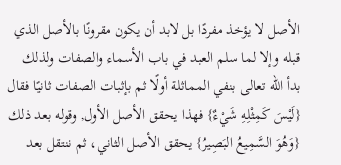الأصل لا يؤخذ مفردًا بل لابد أن يكون مقرونًا بالأصل الذي قبله وإلا لما سلم العبد في باب الأسماء والصفات ولذلك بدأ الله تعالى بنفي المماثلة أولًا ثم بإثبات الصفات ثانيًا فقال {لَيْسَ كَمِثْلِهِ شَيْءٌ} فهذا يحقق الأصل الأول, وقوله بعد ذلك {وَهُوَ السَّمِيعُ البَصِيرُ} يحقق الأصل الثاني، ثم ننتقل بعد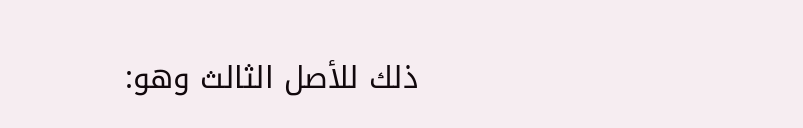ذلك للأصل الثالث وهو: